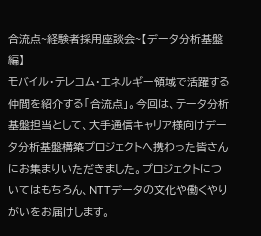合流点~経験者採用座談会~【データ分析基盤編】
モバイル・テレコム・エネルギー領域で活躍する仲間を紹介する「合流点」。今回は、テータ分析基盤担当として、大手通信キャリア様向けデータ分析基盤構築プロジェクトへ携わった皆さんにお集まりいただきました。プロジェクトについてはもちろん、NTTデータの文化や働くやりがいをお届けします。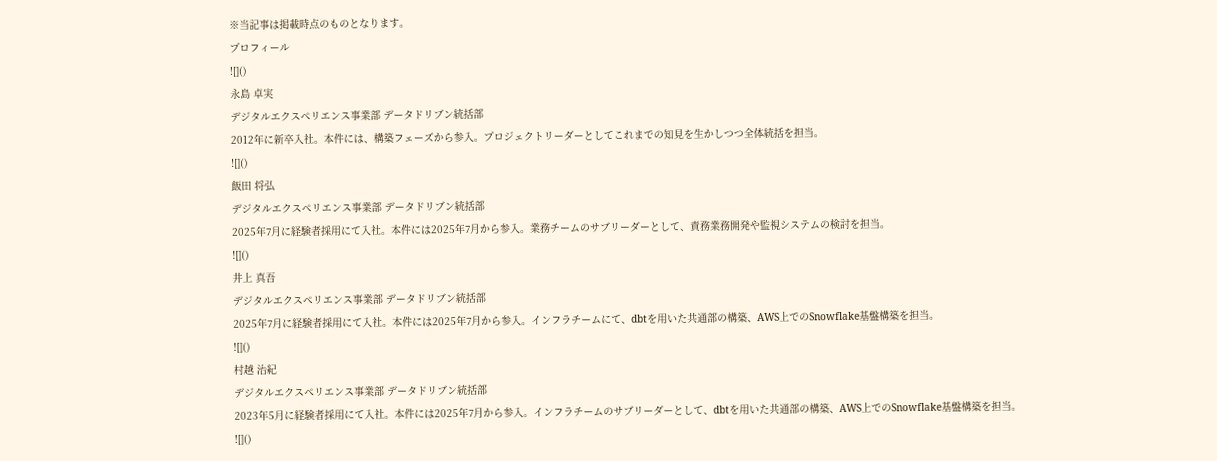※当記事は掲載時点のものとなります。
プロフィール
![]()
永島 卓実
デジタルエクスペリエンス事業部 データドリブン統括部
2012年に新卒入社。本件には、構築フェーズから参入。プロジェクトリーダーとしてこれまでの知見を生かしつつ全体統括を担当。
![]()
飯田 将弘
デジタルエクスペリエンス事業部 データドリブン統括部
2025年7月に経験者採用にて入社。本件には2025年7月から参入。業務チームのサブリーダーとして、責務業務開発や監視システムの検討を担当。
![]()
井上 真吾
デジタルエクスペリエンス事業部 データドリブン統括部
2025年7月に経験者採用にて入社。本件には2025年7月から参入。インフラチームにて、dbtを用いた共通部の構築、AWS上でのSnowflake基盤構築を担当。
![]()
村越 治紀
デジタルエクスペリエンス事業部 データドリブン統括部
2023年5月に経験者採用にて入社。本件には2025年7月から参入。インフラチームのサブリーダーとして、dbtを用いた共通部の構築、AWS上でのSnowflake基盤構築を担当。
![]()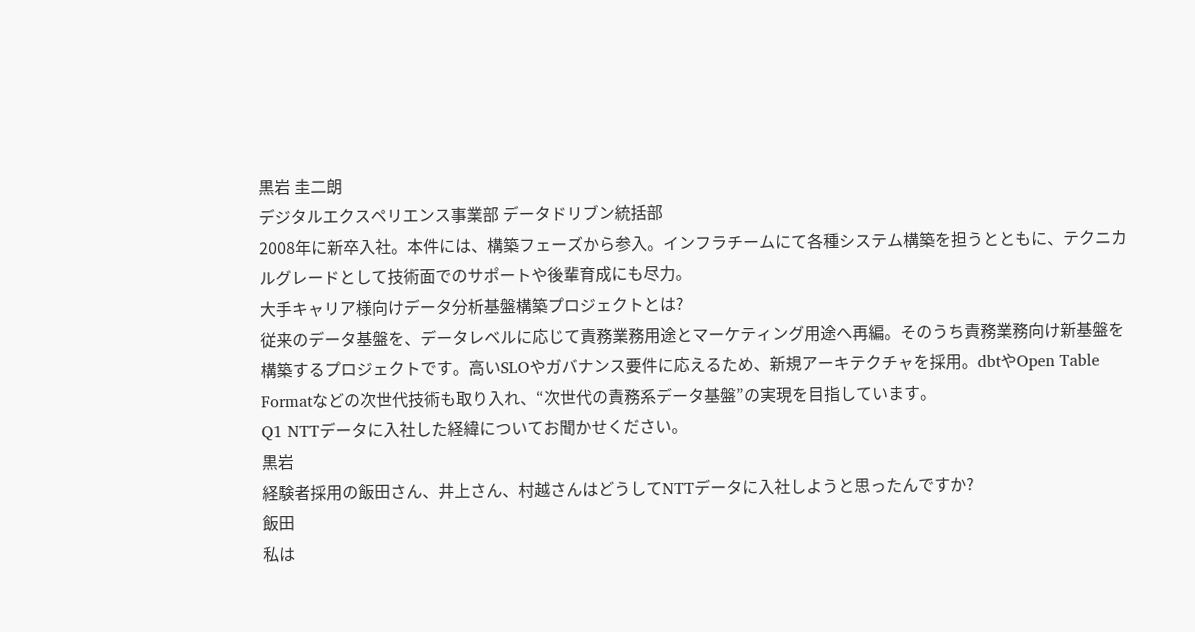黒岩 圭二朗
デジタルエクスペリエンス事業部 データドリブン統括部
2008年に新卒入社。本件には、構築フェーズから参入。インフラチームにて各種システム構築を担うとともに、テクニカルグレードとして技術面でのサポートや後輩育成にも尽力。
大手キャリア様向けデータ分析基盤構築プロジェクトとは?
従来のデータ基盤を、データレベルに応じて責務業務用途とマーケティング用途へ再編。そのうち責務業務向け新基盤を構築するプロジェクトです。高いSLOやガバナンス要件に応えるため、新規アーキテクチャを採用。dbtやOpen Table Formatなどの次世代技術も取り入れ、“次世代の責務系データ基盤”の実現を目指しています。
Q1 NTTデータに入社した経緯についてお聞かせください。
黒岩
経験者採用の飯田さん、井上さん、村越さんはどうしてNTTデータに入社しようと思ったんですか?
飯田
私は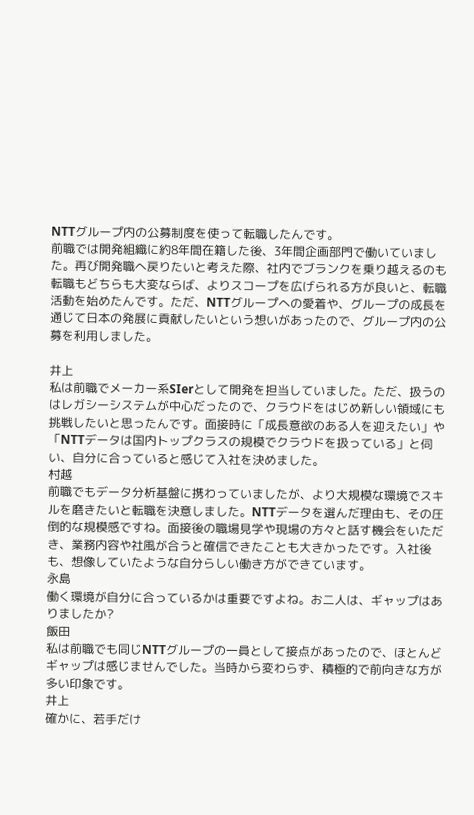NTTグループ内の公募制度を使って転職したんです。
前職では開発組織に約8年間在籍した後、3年間企画部門で働いていました。再び開発職へ戻りたいと考えた際、社内でブランクを乗り越えるのも転職もどちらも大変ならば、よりスコープを広げられる方が良いと、転職活動を始めたんです。ただ、NTTグループへの愛着や、グループの成長を通じて日本の発展に貢献したいという想いがあったので、グループ内の公募を利用しました。

井上
私は前職でメーカー系SIerとして開発を担当していました。ただ、扱うのはレガシーシステムが中心だったので、クラウドをはじめ新しい領域にも挑戦したいと思ったんです。面接時に「成長意欲のある人を迎えたい」や「NTTデータは国内トップクラスの規模でクラウドを扱っている」と伺い、自分に合っていると感じて入社を決めました。
村越
前職でもデータ分析基盤に携わっていましたが、より大規模な環境でスキルを磨きたいと転職を決意しました。NTTデータを選んだ理由も、その圧倒的な規模感ですね。面接後の職場見学や現場の方々と話す機会をいただき、業務内容や社風が合うと確信できたことも大きかったです。入社後も、想像していたような自分らしい働き方ができています。
永島
働く環境が自分に合っているかは重要ですよね。お二人は、ギャップはありましたか?
飯田
私は前職でも同じNTTグループの一員として接点があったので、ほとんどギャップは感じませんでした。当時から変わらず、積極的で前向きな方が多い印象です。
井上
確かに、若手だけ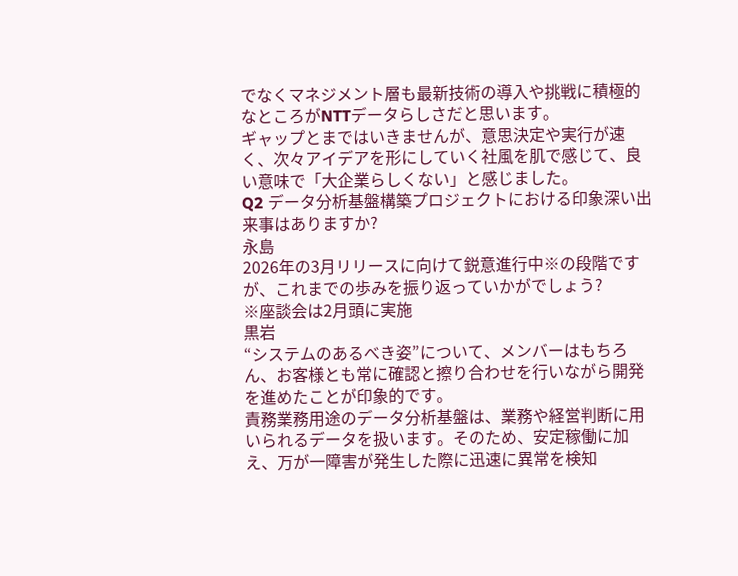でなくマネジメント層も最新技術の導入や挑戦に積極的なところがNTTデータらしさだと思います。
ギャップとまではいきませんが、意思決定や実行が速く、次々アイデアを形にしていく社風を肌で感じて、良い意味で「大企業らしくない」と感じました。
Q2 データ分析基盤構築プロジェクトにおける印象深い出来事はありますか?
永島
2026年の3月リリースに向けて鋭意進行中※の段階ですが、これまでの歩みを振り返っていかがでしょう?
※座談会は2月頭に実施
黒岩
“システムのあるべき姿”について、メンバーはもちろん、お客様とも常に確認と擦り合わせを行いながら開発を進めたことが印象的です。
責務業務用途のデータ分析基盤は、業務や経営判断に用いられるデータを扱います。そのため、安定稼働に加え、万が一障害が発生した際に迅速に異常を検知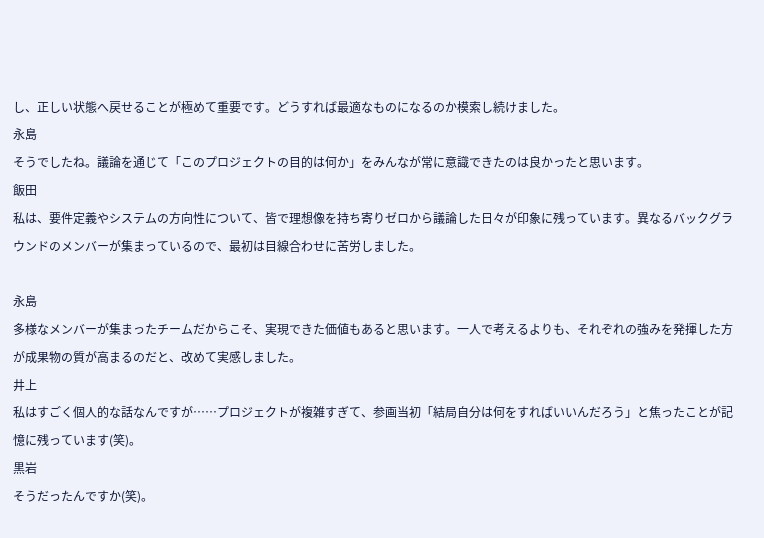し、正しい状態へ戻せることが極めて重要です。どうすれば最適なものになるのか模索し続けました。
永島
そうでしたね。議論を通じて「このプロジェクトの目的は何か」をみんなが常に意識できたのは良かったと思います。
飯田
私は、要件定義やシステムの方向性について、皆で理想像を持ち寄りゼロから議論した日々が印象に残っています。異なるバックグラウンドのメンバーが集まっているので、最初は目線合わせに苦労しました。

永島
多様なメンバーが集まったチームだからこそ、実現できた価値もあると思います。一人で考えるよりも、それぞれの強みを発揮した方が成果物の質が高まるのだと、改めて実感しました。
井上
私はすごく個人的な話なんですが……プロジェクトが複雑すぎて、参画当初「結局自分は何をすればいいんだろう」と焦ったことが記憶に残っています(笑)。
黒岩
そうだったんですか(笑)。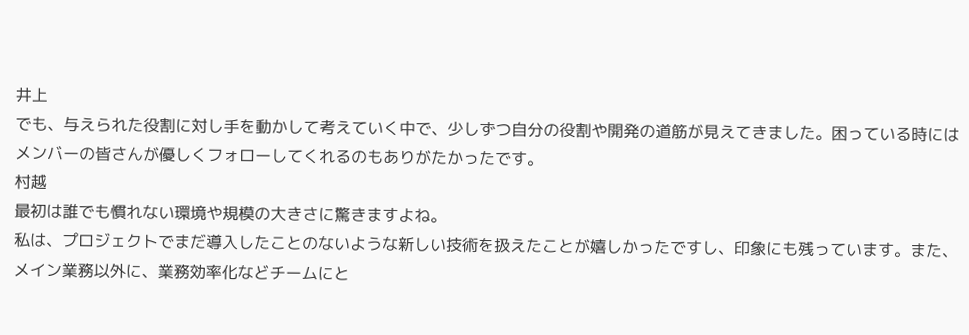井上
でも、与えられた役割に対し手を動かして考えていく中で、少しずつ自分の役割や開発の道筋が見えてきました。困っている時にはメンバーの皆さんが優しくフォローしてくれるのもありがたかったです。
村越
最初は誰でも慣れない環境や規模の大きさに驚きますよね。
私は、プロジェクトでまだ導入したことのないような新しい技術を扱えたことが嬉しかったですし、印象にも残っています。また、メイン業務以外に、業務効率化などチームにと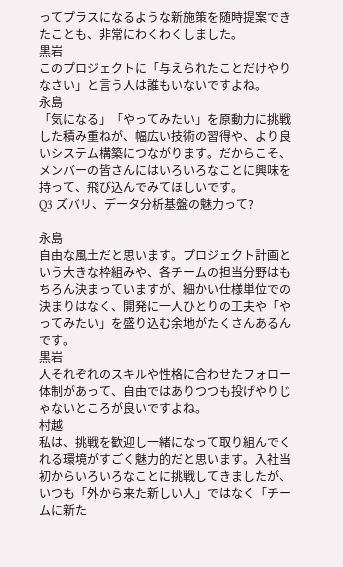ってプラスになるような新施策を随時提案できたことも、非常にわくわくしました。
黒岩
このプロジェクトに「与えられたことだけやりなさい」と言う人は誰もいないですよね。
永島
「気になる」「やってみたい」を原動力に挑戦した積み重ねが、幅広い技術の習得や、より良いシステム構築につながります。だからこそ、メンバーの皆さんにはいろいろなことに興味を持って、飛び込んでみてほしいです。
Q3 ズバリ、データ分析基盤の魅力って?

永島
自由な風土だと思います。プロジェクト計画という大きな枠組みや、各チームの担当分野はもちろん決まっていますが、細かい仕様単位での決まりはなく、開発に一人ひとりの工夫や「やってみたい」を盛り込む余地がたくさんあるんです。
黒岩
人それぞれのスキルや性格に合わせたフォロー体制があって、自由ではありつつも投げやりじゃないところが良いですよね。
村越
私は、挑戦を歓迎し一緒になって取り組んでくれる環境がすごく魅力的だと思います。入社当初からいろいろなことに挑戦してきましたが、いつも「外から来た新しい人」ではなく「チームに新た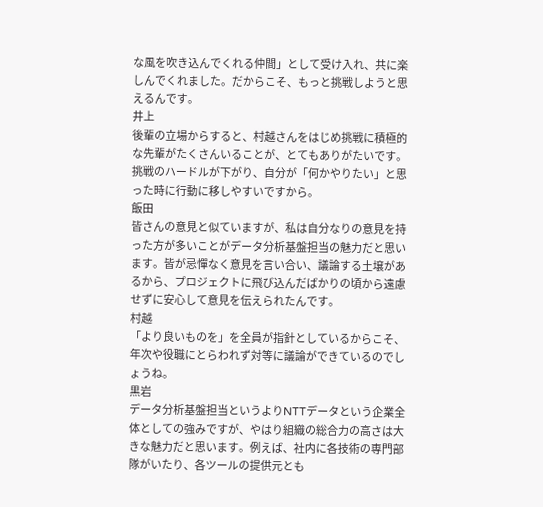な風を吹き込んでくれる仲間」として受け入れ、共に楽しんでくれました。だからこそ、もっと挑戦しようと思えるんです。
井上
後輩の立場からすると、村越さんをはじめ挑戦に積極的な先輩がたくさんいることが、とてもありがたいです。挑戦のハードルが下がり、自分が「何かやりたい」と思った時に行動に移しやすいですから。
飯田
皆さんの意見と似ていますが、私は自分なりの意見を持った方が多いことがデータ分析基盤担当の魅力だと思います。皆が忌憚なく意見を言い合い、議論する土壌があるから、プロジェクトに飛び込んだばかりの頃から遠慮せずに安心して意見を伝えられたんです。
村越
「より良いものを」を全員が指針としているからこそ、年次や役職にとらわれず対等に議論ができているのでしょうね。
黒岩
データ分析基盤担当というよりNTTデータという企業全体としての強みですが、やはり組織の総合力の高さは大きな魅力だと思います。例えば、社内に各技術の専門部隊がいたり、各ツールの提供元とも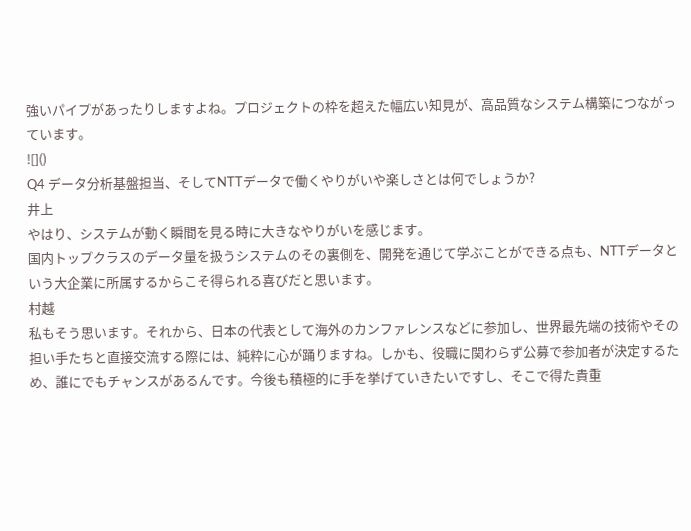強いパイプがあったりしますよね。プロジェクトの枠を超えた幅広い知見が、高品質なシステム構築につながっています。
![]()
Q4 データ分析基盤担当、そしてNTTデータで働くやりがいや楽しさとは何でしょうか?
井上
やはり、システムが動く瞬間を見る時に大きなやりがいを感じます。
国内トップクラスのデータ量を扱うシステムのその裏側を、開発を通じて学ぶことができる点も、NTTデータという大企業に所属するからこそ得られる喜びだと思います。
村越
私もそう思います。それから、日本の代表として海外のカンファレンスなどに参加し、世界最先端の技術やその担い手たちと直接交流する際には、純粋に心が踊りますね。しかも、役職に関わらず公募で参加者が決定するため、誰にでもチャンスがあるんです。今後も積極的に手を挙げていきたいですし、そこで得た貴重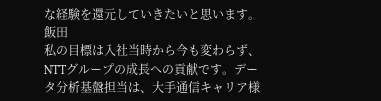な経験を還元していきたいと思います。
飯田
私の目標は入社当時から今も変わらず、NTTグループの成長への貢献です。データ分析基盤担当は、大手通信キャリア様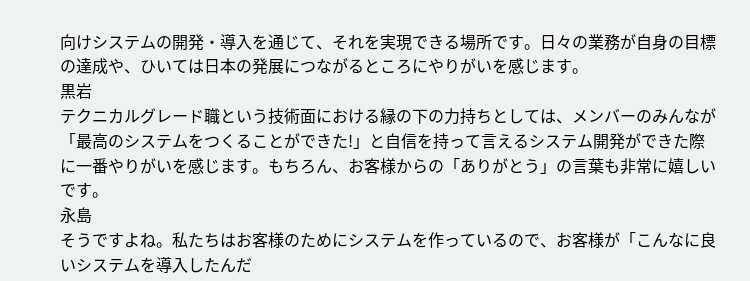向けシステムの開発・導入を通じて、それを実現できる場所です。日々の業務が自身の目標の達成や、ひいては日本の発展につながるところにやりがいを感じます。
黒岩
テクニカルグレード職という技術面における縁の下の力持ちとしては、メンバーのみんなが「最高のシステムをつくることができた!」と自信を持って言えるシステム開発ができた際に一番やりがいを感じます。もちろん、お客様からの「ありがとう」の言葉も非常に嬉しいです。
永島
そうですよね。私たちはお客様のためにシステムを作っているので、お客様が「こんなに良いシステムを導入したんだ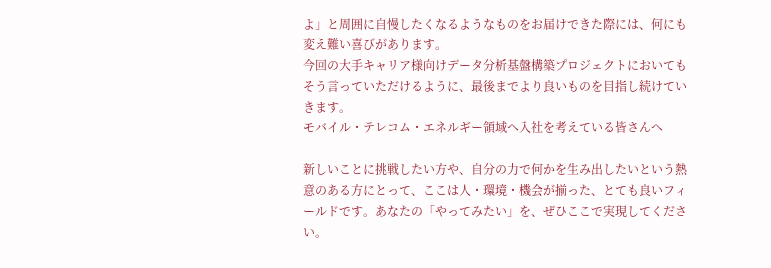よ」と周囲に自慢したくなるようなものをお届けできた際には、何にも変え難い喜びがあります。
今回の大手キャリア様向けデータ分析基盤構築プロジェクトにおいてもそう言っていただけるように、最後までより良いものを目指し続けていきます。
モバイル・テレコム・エネルギー領域へ入社を考えている皆さんへ

新しいことに挑戦したい方や、自分の力で何かを生み出したいという熱意のある方にとって、ここは人・環境・機会が揃った、とても良いフィールドです。あなたの「やってみたい」を、ぜひここで実現してください。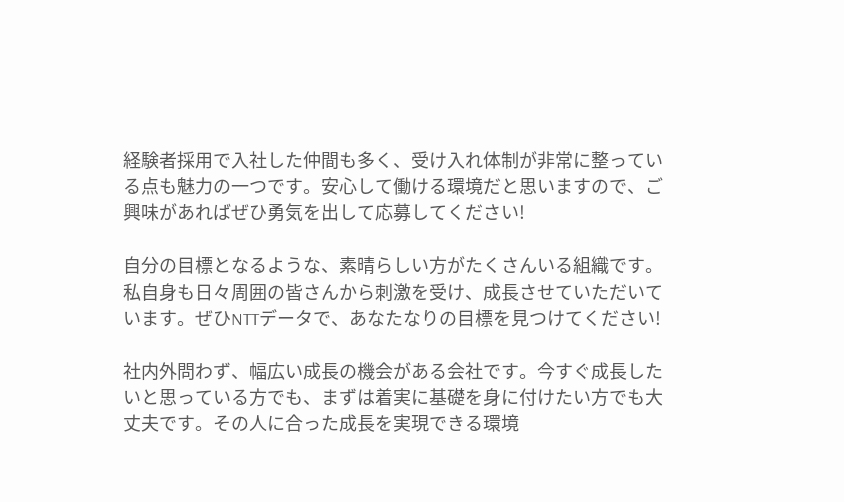経験者採用で入社した仲間も多く、受け入れ体制が非常に整っている点も魅力の一つです。安心して働ける環境だと思いますので、ご興味があればぜひ勇気を出して応募してください!

自分の目標となるような、素晴らしい方がたくさんいる組織です。私自身も日々周囲の皆さんから刺激を受け、成長させていただいています。ぜひNTTデータで、あなたなりの目標を見つけてください!

社内外問わず、幅広い成長の機会がある会社です。今すぐ成長したいと思っている方でも、まずは着実に基礎を身に付けたい方でも大丈夫です。その人に合った成長を実現できる環境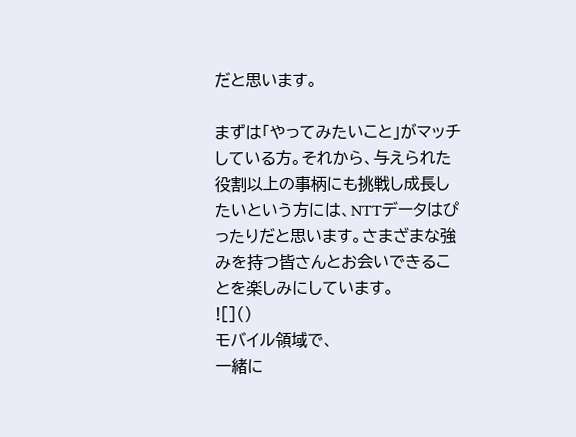だと思います。

まずは「やってみたいこと」がマッチしている方。それから、与えられた役割以上の事柄にも挑戦し成長したいという方には、NTTデータはぴったりだと思います。さまざまな強みを持つ皆さんとお会いできることを楽しみにしています。
![]()
モバイル領域で、
一緒に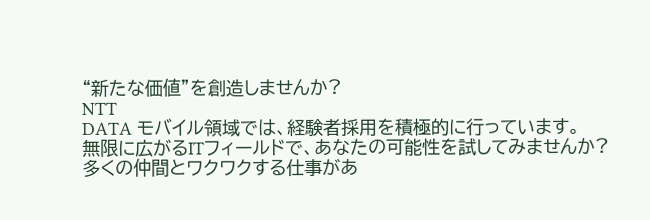“新たな価値”を創造しませんか?
NTT
DATA モバイル領域では、経験者採用を積極的に行っています。
無限に広がるITフィールドで、あなたの可能性を試してみませんか?
多くの仲間とワクワクする仕事があ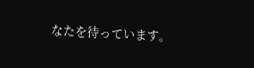なたを待っています。